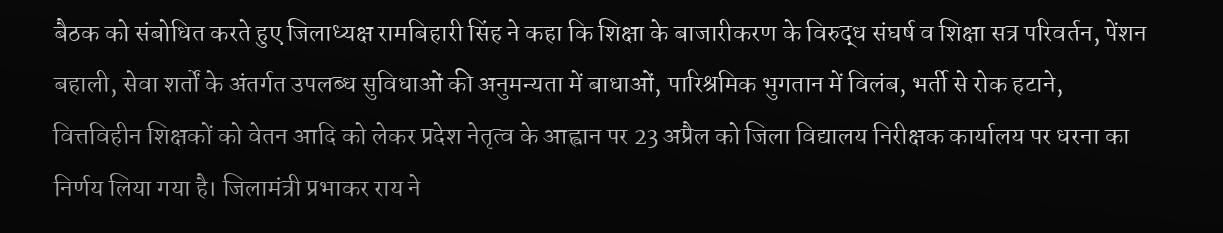बैठक को संबोधित करते हुए जिलाध्यक्ष रामबिहारी सिंह ने कहा कि शिक्षा के बाजारीकरण के विरुद्ध संघर्ष व शिक्षा सत्र परिवर्तन, पेंशन बहाली, सेवा शर्तों के अंतर्गत उपलब्ध सुविधाओं की अनुमन्यता में बाधाओं, पारिश्रमिक भुगतान में विलंब, भर्ती से रोक हटाने, वित्तविहीन शिक्षकों को वेतन आदि को लेकर प्रदेश नेतृत्व के आह्वान पर 23 अप्रैल को जिला विद्यालय निरीक्षक कार्यालय पर धरना का निर्णय लिया गया है। जिलामंत्री प्रभाकर राय ने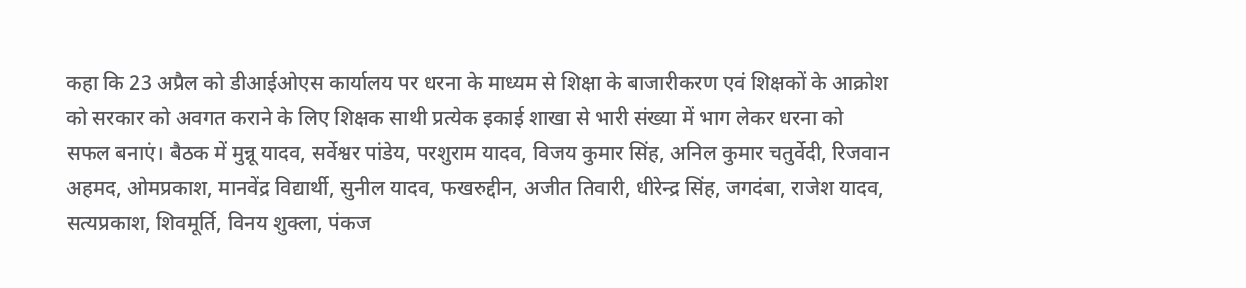कहा कि 23 अप्रैल को डीआईओएस कार्यालय पर धरना के माध्यम से शिक्षा के बाजारीकरण एवं शिक्षकों के आक्रोश को सरकार को अवगत कराने के लिए शिक्षक साथी प्रत्येक इकाई शाखा से भारी संख्या में भाग लेकर धरना को सफल बनाएं। बैठक में मुन्नू यादव, सर्वेश्वर पांडेय, परशुराम यादव, विजय कुमार सिंह, अनिल कुमार चतुर्वेदी, रिजवान अहमद, ओमप्रकाश, मानवेंद्र विद्यार्थी, सुनील यादव, फखरुद्दीन, अजीत तिवारी, धीरेन्द्र सिंह, जगदंबा, राजेश यादव, सत्यप्रकाश, शिवमूर्ति, विनय शुक्ला, पंकज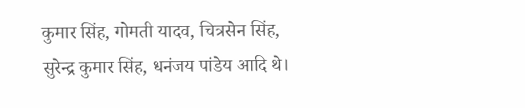कुमार सिंह, गोमती यादव, चित्रसेन सिंह, सुरेन्द्र कुमार सिंह, धनंजय पांडेय आदि थे।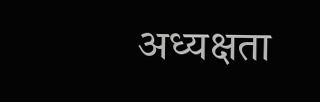अध्यक्षता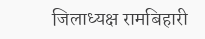जिलाध्यक्ष रामबिहारी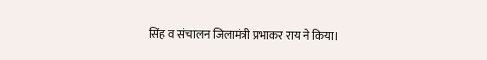सिंह व संचालन जिलामंत्री प्रभाकर राय ने किया।